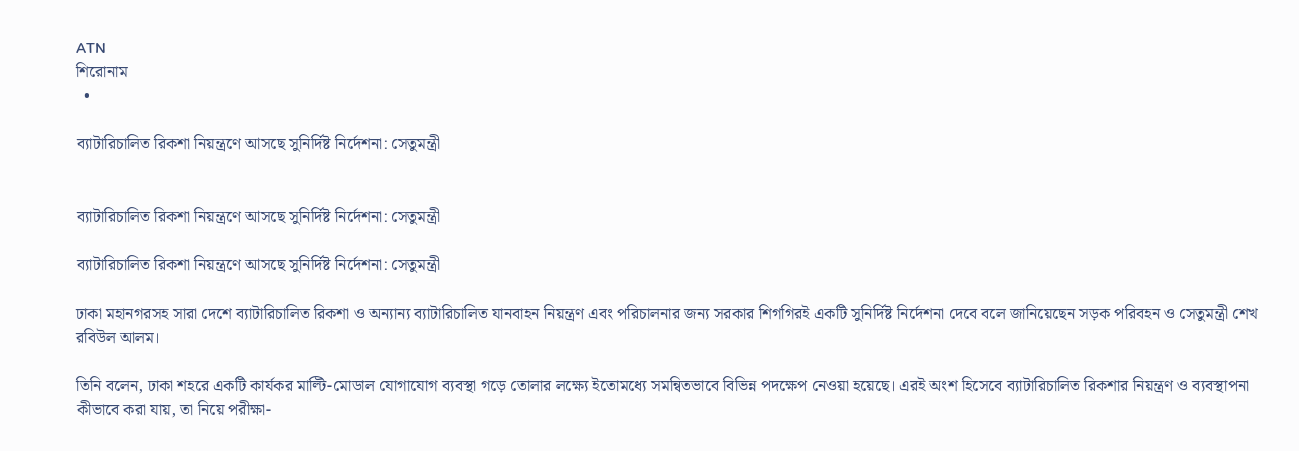ATN
শিরোনাম
  •

ব্যাটারিচালিত রিকশা নিয়ন্ত্রণে আসছে সুনির্দিষ্ট নির্দেশনা: সেতুমন্ত্রী


ব্যাটারিচালিত রিকশা নিয়ন্ত্রণে আসছে সুনির্দিষ্ট নির্দেশনা: সেতুমন্ত্রী

ব্যাটারিচালিত রিকশা নিয়ন্ত্রণে আসছে সুনির্দিষ্ট নির্দেশনা: সেতুমন্ত্রী

ঢাকা মহানগরসহ সারা দেশে ব্যাটারিচালিত রিকশা ও অন্যান্য ব্যাটারিচালিত যানবাহন নিয়ন্ত্রণ এবং পরিচালনার জন্য সরকার শিগগিরই একটি সুনির্দিষ্ট নির্দেশনা দেবে বলে জানিয়েছেন সড়ক পরিবহন ও সেতুমন্ত্রী শেখ রবিউল আলম।

তিনি বলেন, ঢাকা শহরে একটি কার্যকর মাল্টি-মোডাল যোগাযোগ ব্যবস্থা গড়ে তোলার লক্ষ্যে ইতোমধ্যে সমন্বিতভাবে বিভিন্ন পদক্ষেপ নেওয়া হয়েছে। এরই অংশ হিসেবে ব্যাটারিচালিত রিকশার নিয়ন্ত্রণ ও ব্যবস্থাপনা কীভাবে করা যায়, তা নিয়ে পরীক্ষা-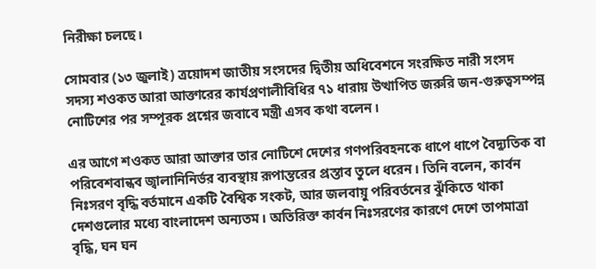নিরীক্ষা চলছে।

সোমবার (১৩ জুলাই) ত্রয়োদশ জাতীয় সংসদের দ্বিতীয় অধিবেশনে সংরক্ষিত নারী সংসদ সদস্য শওকত আরা আক্তারের কার্যপ্রণালীবিধির ৭১ ধারায় উত্থাপিত জরুরি জন-গুরুত্বসম্পন্ন নোটিশের পর সম্পূরক প্রশ্নের জবাবে মন্ত্রী এসব কথা বলেন।

এর আগে শওকত আরা আক্তার তার নোটিশে দেশের গণপরিবহনকে ধাপে ধাপে বৈদ্যুতিক বা পরিবেশবান্ধব জ্বালানিনির্ভর ব্যবস্থায় রূপান্তরের প্রস্তাব তুলে ধরেন। তিনি বলেন, কার্বন নিঃসরণ বৃদ্ধি বর্তমানে একটি বৈশ্বিক সংকট, আর জলবায়ু পরিবর্তনের ঝুঁকিতে থাকা দেশগুলোর মধ্যে বাংলাদেশ অন্যতম। অতিরিক্ত কার্বন নিঃসরণের কারণে দেশে তাপমাত্রা বৃদ্ধি, ঘন ঘন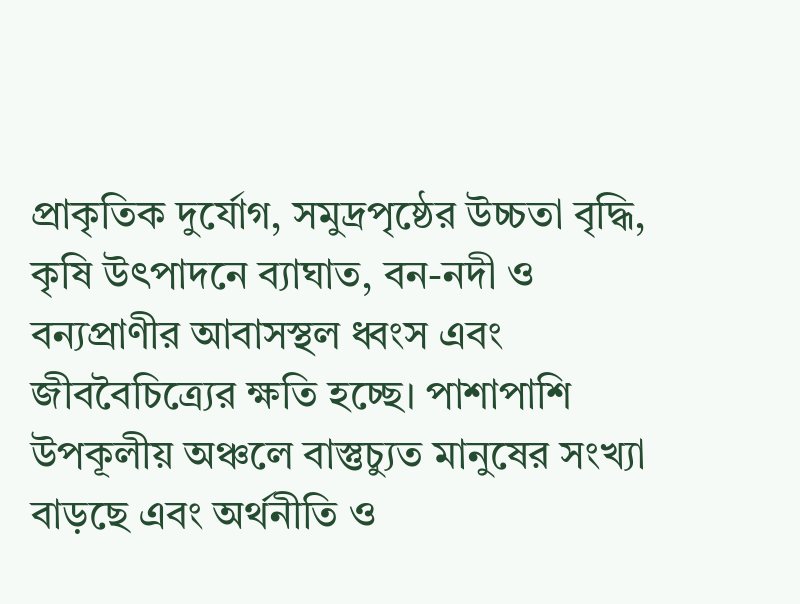প্রাকৃতিক দুর্যোগ, সমুদ্রপৃষ্ঠের উচ্চতা বৃদ্ধি, কৃষি উৎপাদনে ব্যাঘাত, বন-নদী ও বন্যপ্রাণীর আবাসস্থল ধ্বংস এবং জীববৈচিত্র্যের ক্ষতি হচ্ছে। পাশাপাশি উপকূলীয় অঞ্চলে বাস্তুচ্যুত মানুষের সংখ্যা বাড়ছে এবং অর্থনীতি ও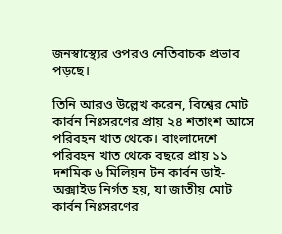জনস্বাস্থ্যের ওপরও নেতিবাচক প্রভাব পড়ছে।

তিনি আরও উল্লেখ করেন, বিশ্বের মোট কার্বন নিঃসরণের প্রায় ২৪ শতাংশ আসে পরিবহন খাত থেকে। বাংলাদেশে পরিবহন খাত থেকে বছরে প্রায় ১১ দশমিক ৬ মিলিয়ন টন কার্বন ডাই-অক্সাইড নির্গত হয়, যা জাতীয় মোট কার্বন নিঃসরণের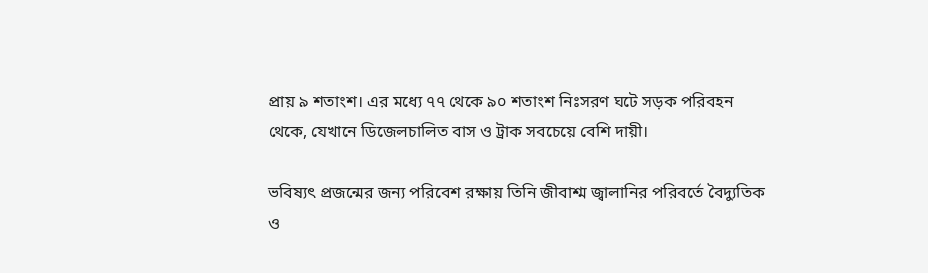প্রায় ৯ শতাংশ। এর মধ্যে ৭৭ থেকে ৯০ শতাংশ নিঃসরণ ঘটে সড়ক পরিবহন থেকে, যেখানে ডিজেলচালিত বাস ও ট্রাক সবচেয়ে বেশি দায়ী।

ভবিষ্যৎ প্রজন্মের জন্য পরিবেশ রক্ষায় তিনি জীবাশ্ম জ্বালানির পরিবর্তে বৈদ্যুতিক ও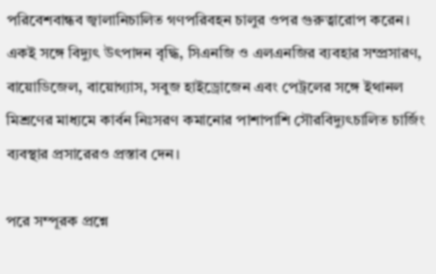পরিবেশবান্ধব জ্বালানিচালিত গণপরিবহন চালুর ওপর গুরুত্বারোপ করেন। একই সঙ্গে বিদ্যুৎ উৎপাদন বৃদ্ধি, সিএনজি ও এলএনজির ব্যবহার সম্প্রসারণ, বায়োডিজেল, বায়োগ্যাস, সবুজ হাইড্রোজেন এবং পেট্রলের সঙ্গে ইথানল মিশ্রণের মাধ্যমে কার্বন নিঃসরণ কমানোর পাশাপাশি সৌরবিদ্যুৎচালিত চার্জিং ব্যবস্থার প্রসারেরও প্রস্তাব দেন।

পরে সম্পূরক প্রশ্নে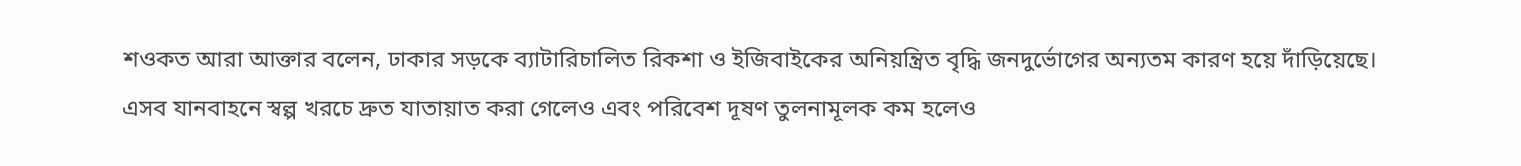শওকত আরা আক্তার বলেন, ঢাকার সড়কে ব্যাটারিচালিত রিকশা ও ইজিবাইকের অনিয়ন্ত্রিত বৃদ্ধি জনদুর্ভোগের অন্যতম কারণ হয়ে দাঁড়িয়েছে। এসব যানবাহনে স্বল্প খরচে দ্রুত যাতায়াত করা গেলেও এবং পরিবেশ দূষণ তুলনামূলক কম হলেও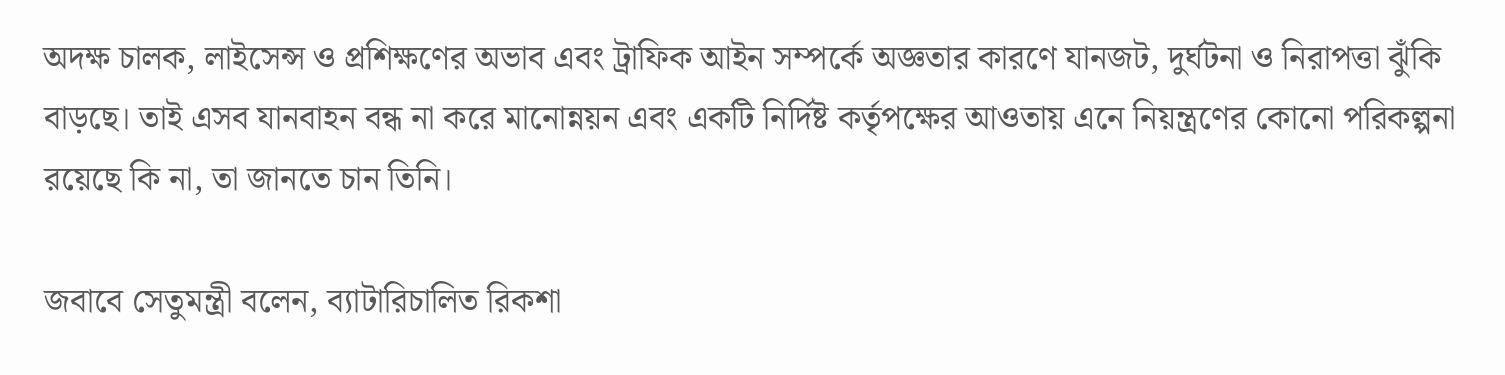অদক্ষ চালক, লাইসেন্স ও প্রশিক্ষণের অভাব এবং ট্রাফিক আইন সম্পর্কে অজ্ঞতার কারণে যানজট, দুর্ঘটনা ও নিরাপত্তা ঝুঁকি বাড়ছে। তাই এসব যানবাহন বন্ধ না করে মানোন্নয়ন এবং একটি নির্দিষ্ট কর্তৃপক্ষের আওতায় এনে নিয়ন্ত্রণের কোনো পরিকল্পনা রয়েছে কি না, তা জানতে চান তিনি।

জবাবে সেতুমন্ত্রী বলেন, ব্যাটারিচালিত রিকশা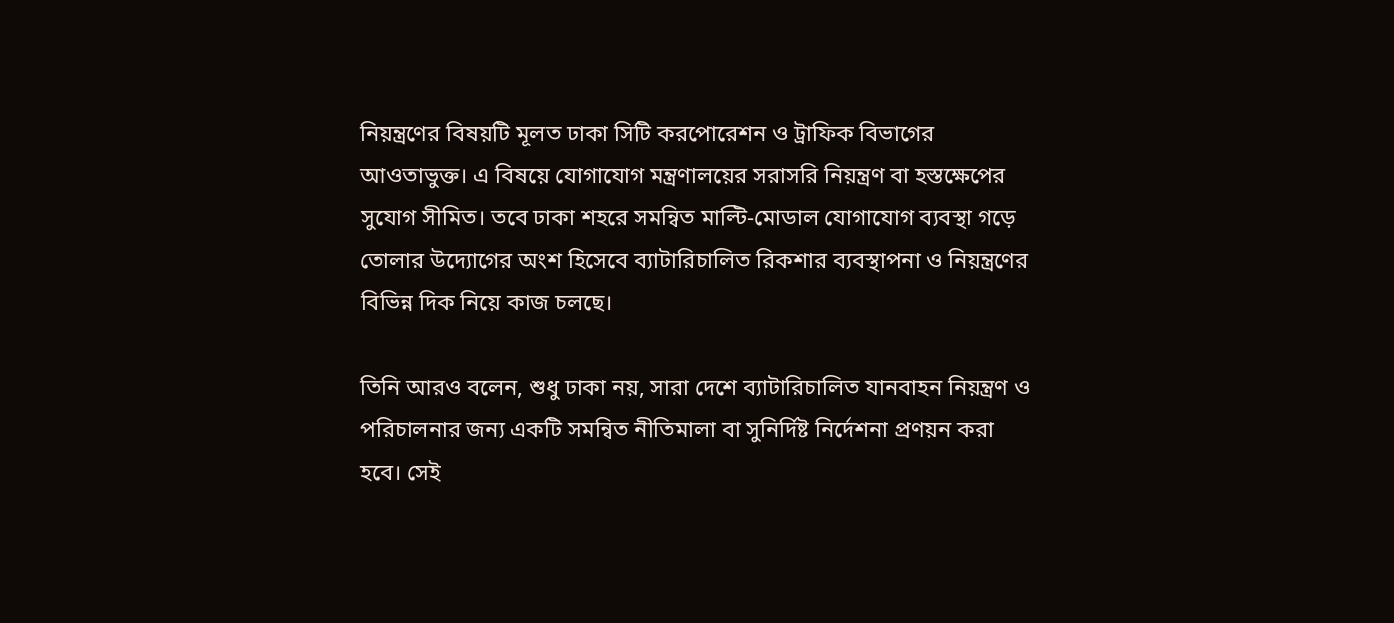নিয়ন্ত্রণের বিষয়টি মূলত ঢাকা সিটি করপোরেশন ও ট্রাফিক বিভাগের আওতাভুক্ত। এ বিষয়ে যোগাযোগ মন্ত্রণালয়ের সরাসরি নিয়ন্ত্রণ বা হস্তক্ষেপের সুযোগ সীমিত। তবে ঢাকা শহরে সমন্বিত মাল্টি-মোডাল যোগাযোগ ব্যবস্থা গড়ে তোলার উদ্যোগের অংশ হিসেবে ব্যাটারিচালিত রিকশার ব্যবস্থাপনা ও নিয়ন্ত্রণের বিভিন্ন দিক নিয়ে কাজ চলছে।

তিনি আরও বলেন, শুধু ঢাকা নয়, সারা দেশে ব্যাটারিচালিত যানবাহন নিয়ন্ত্রণ ও পরিচালনার জন্য একটি সমন্বিত নীতিমালা বা সুনির্দিষ্ট নির্দেশনা প্রণয়ন করা হবে। সেই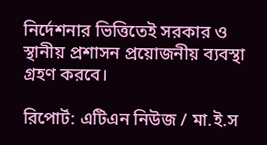নির্দেশনার ভিত্তিতেই সরকার ও স্থানীয় প্রশাসন প্রয়োজনীয় ব্যবস্থা গ্রহণ করবে।

রিপোর্ট: এটিএন নিউজ / মা.ই.স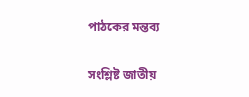পাঠকের মন্তব্য

সংশ্লিষ্ট জাতীয়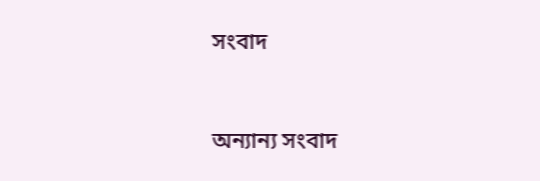সংবাদ


অন্যান্য সংবাদ